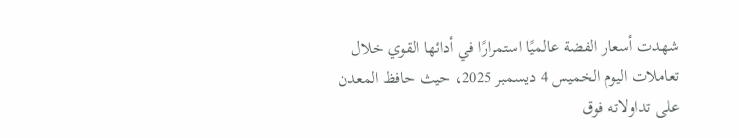شهدت أسعار الفضة عالميًا استمرارًا في أدائها القوي خلال تعاملات اليوم الخميس 4 ديسمبر 2025، حيث حافظ المعدن على تداولاته فوق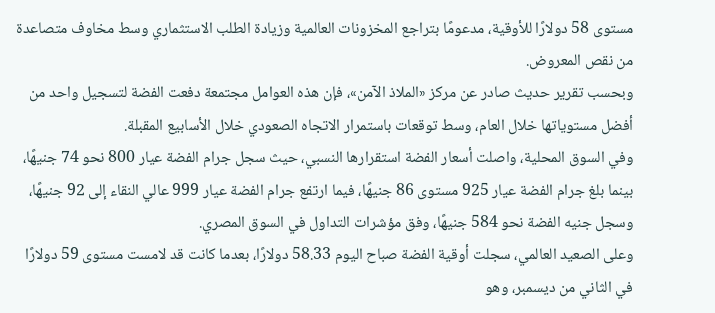مستوى 58 دولارًا للأوقية، مدعومًا بتراجع المخزونات العالمية وزيادة الطلب الاستثماري وسط مخاوف متصاعدة من نقص المعروض.
وبحسب تقرير حديث صادر عن مركز «الملاذ الآمن»، فإن هذه العوامل مجتمعة دفعت الفضة لتسجيل واحد من أفضل مستوياتها خلال العام، وسط توقعات باستمرار الاتجاه الصعودي خلال الأسابيع المقبلة.
وفي السوق المحلية، واصلت أسعار الفضة استقرارها النسبي، حيث سجل جرام الفضة عيار 800 نحو 74 جنيهًا، بينما بلغ جرام الفضة عيار 925 مستوى 86 جنيهًا، فيما ارتفع جرام الفضة عيار 999 عالي النقاء إلى 92 جنيهًا، وسجل جنيه الفضة نحو 584 جنيهًا، وفق مؤشرات التداول في السوق المصري.
وعلى الصعيد العالمي، سجلت أوقية الفضة صباح اليوم 58.33 دولارًا، بعدما كانت قد لامست مستوى 59 دولارًا في الثاني من ديسمبر، وهو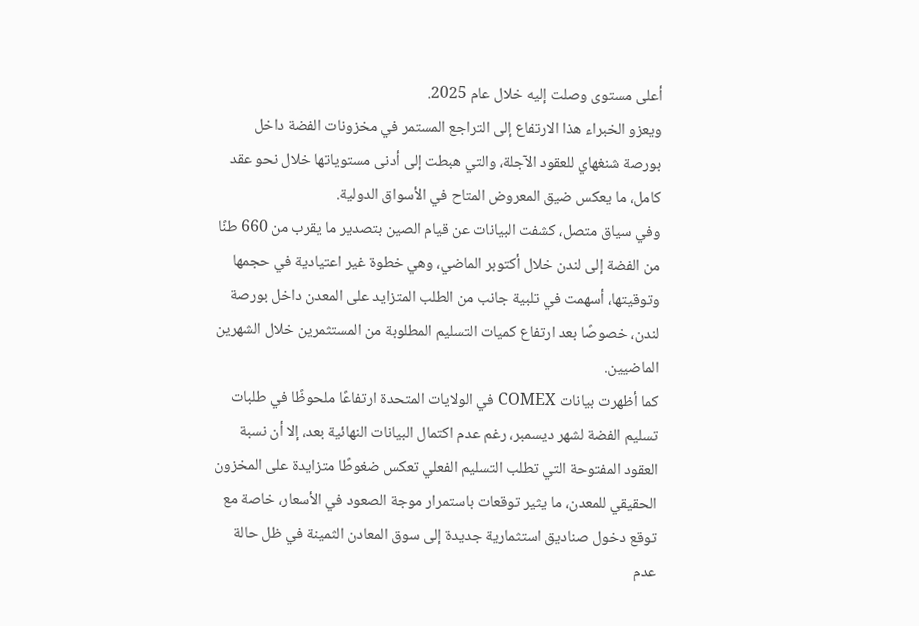أعلى مستوى وصلت إليه خلال عام 2025.
ويعزو الخبراء هذا الارتفاع إلى التراجع المستمر في مخزونات الفضة داخل بورصة شنغهاي للعقود الآجلة، والتي هبطت إلى أدنى مستوياتها خلال نحو عقد كامل، ما يعكس ضيق المعروض المتاح في الأسواق الدولية.
وفي سياق متصل، كشفت البيانات عن قيام الصين بتصدير ما يقرب من 660 طنًا من الفضة إلى لندن خلال أكتوبر الماضي، وهي خطوة غير اعتيادية في حجمها وتوقيتها، أسهمت في تلبية جانب من الطلب المتزايد على المعدن داخل بورصة لندن، خصوصًا بعد ارتفاع كميات التسليم المطلوبة من المستثمرين خلال الشهرين الماضيين.
كما أظهرت بيانات COMEX في الولايات المتحدة ارتفاعًا ملحوظًا في طلبات تسليم الفضة لشهر ديسمبر، رغم عدم اكتمال البيانات النهائية بعد، إلا أن نسبة العقود المفتوحة التي تطلب التسليم الفعلي تعكس ضغوطًا متزايدة على المخزون الحقيقي للمعدن، ما يثير توقعات باستمرار موجة الصعود في الأسعار، خاصة مع توقع دخول صناديق استثمارية جديدة إلى سوق المعادن الثمينة في ظل حالة عدم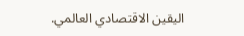اليقين الاقتصادي العالمي.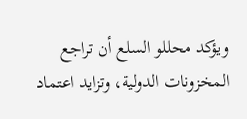ويؤكد محللو السلع أن تراجع المخزونات الدولية، وتزايد اعتماد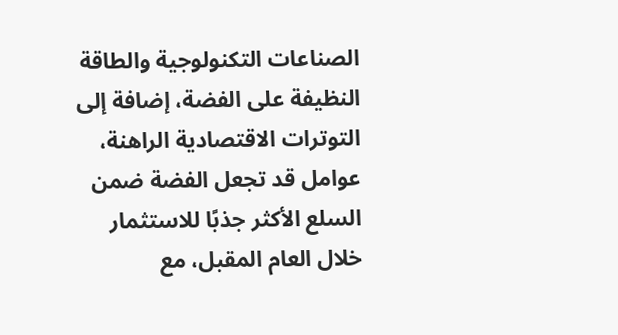الصناعات التكنولوجية والطاقة النظيفة على الفضة، إضافة إلى التوترات الاقتصادية الراهنة، عوامل قد تجعل الفضة ضمن السلع الأكثر جذبًا للاستثمار خلال العام المقبل، مع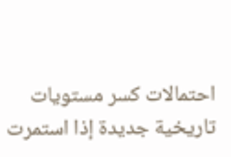احتمالات كسر مستويات تاريخية جديدة إذا استمرت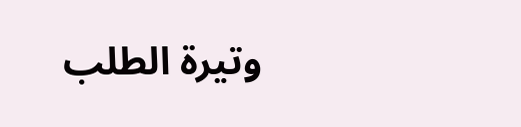وتيرة الطلب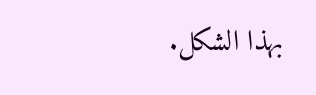بهذا الشكل.